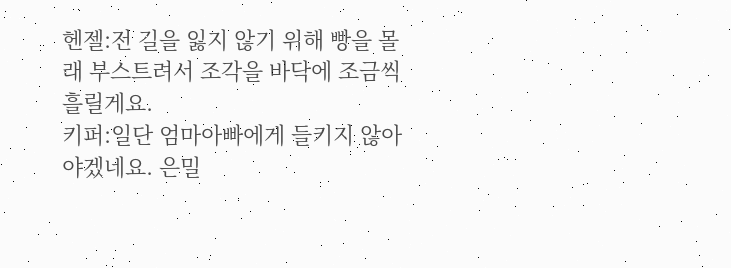헨젤:전 길을 잃지 않기 위해 빵을 몰래 부스트려서 조각을 바닥에 조금씩 흘릴게요.
키퍼:일단 엄마아빠에게 들키지 않아야겠네요. 은밀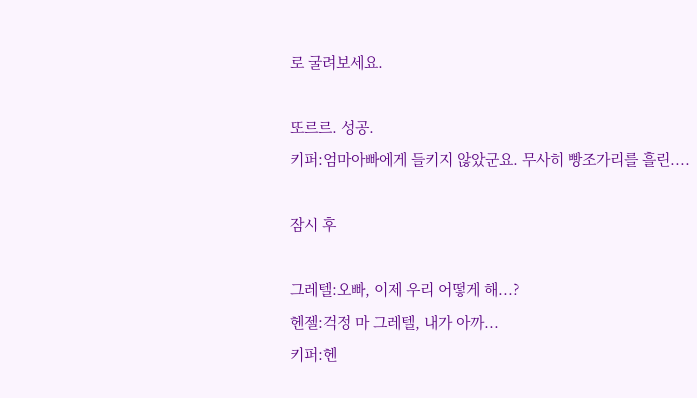로 굴려보세요.

또르르. 성공.
키퍼:엄마아빠에게 들키지 않았군요. 무사히 빵조가리를 흘린....

잠시 후

그레텔:오빠, 이제 우리 어떻게 해...?
헨젤:걱정 마 그레텔, 내가 아까...
키퍼:헨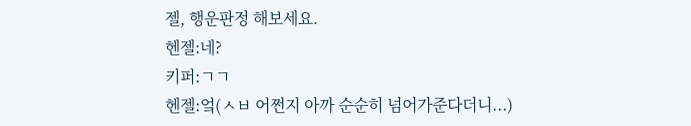젤, 행운판정 해보세요.
헨젤:네?
키퍼:ㄱㄱ
헨젤:엌(ㅅㅂ 어쩐지 아까 순순히 넘어가준다더니...)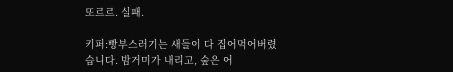또르르. 실패.

키퍼:빵부스러기는 새들이 다 집어먹어버렸습니다. 밤거미가 내리고, 숲은 어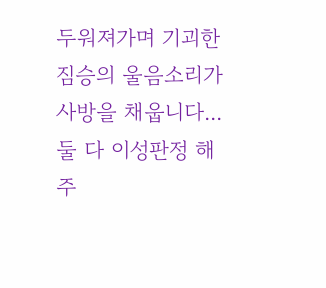두워져가며 기괴한 짐승의 울음소리가 사방을 채웁니다... 둘 다 이성판정 해주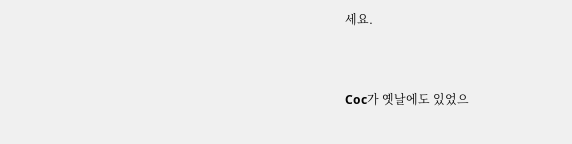세요.


Coc가 옛날에도 있었으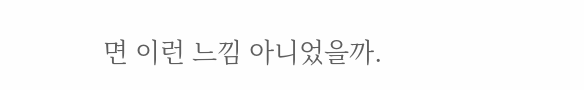면 이런 느낌 아니었을까.